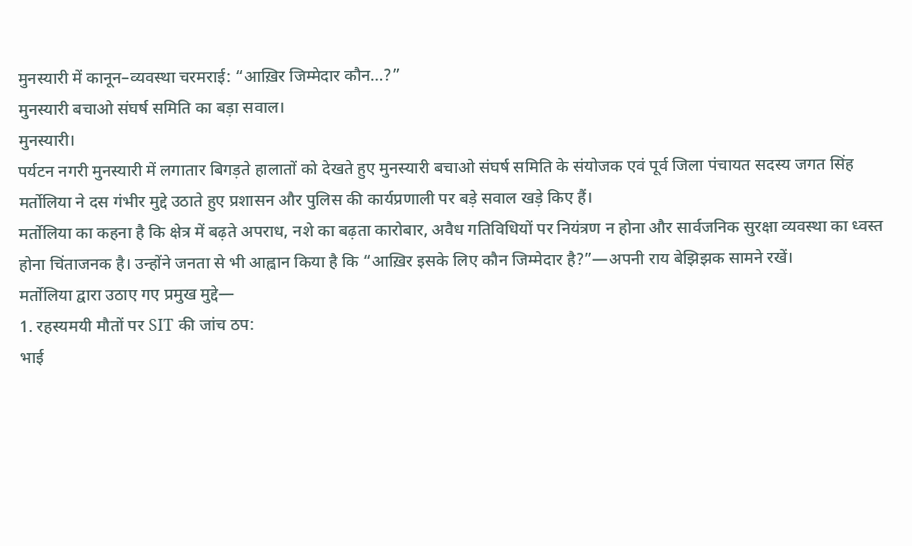मुनस्यारी में कानून–व्यवस्था चरमराई: “आख़िर जिम्मेदार कौन…?”
मुनस्यारी बचाओ संघर्ष समिति का बड़ा सवाल।
मुनस्यारी।
पर्यटन नगरी मुनस्यारी में लगातार बिगड़ते हालातों को देखते हुए मुनस्यारी बचाओ संघर्ष समिति के संयोजक एवं पूर्व जिला पंचायत सदस्य जगत सिंह मर्तोलिया ने दस गंभीर मुद्दे उठाते हुए प्रशासन और पुलिस की कार्यप्रणाली पर बड़े सवाल खड़े किए हैं।
मर्तोलिया का कहना है कि क्षेत्र में बढ़ते अपराध, नशे का बढ़ता कारोबार, अवैध गतिविधियों पर नियंत्रण न होना और सार्वजनिक सुरक्षा व्यवस्था का ध्वस्त होना चिंताजनक है। उन्होंने जनता से भी आह्वान किया है कि “आख़िर इसके लिए कौन जिम्मेदार है?”—अपनी राय बेझिझक सामने रखें।
मर्तोलिया द्वारा उठाए गए प्रमुख मुद्दे—
1. रहस्यमयी मौतों पर SIT की जांच ठप:
भाई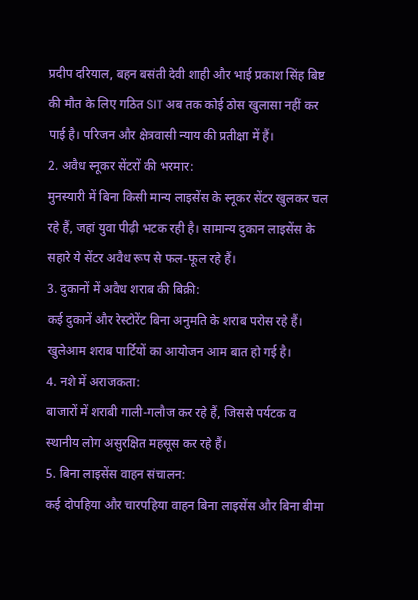प्रदीप दरियाल, बहन बसंती देवी शाही और भाई प्रकाश सिंह बिष्ट की मौत के लिए गठित SIT अब तक कोई ठोस खुलासा नहीं कर पाई है। परिजन और क्षेत्रवासी न्याय की प्रतीक्षा में हैं।
2. अवैध स्नूकर सेंटरों की भरमार:
मुनस्यारी में बिना किसी मान्य लाइसेंस के स्नूकर सेंटर खुलकर चल रहे हैं, जहां युवा पीढ़ी भटक रही है। सामान्य दुकान लाइसेंस के सहारे ये सेंटर अवैध रूप से फल-फूल रहे हैं।
3. दुकानों में अवैध शराब की बिक्री:
कई दुकानें और रेस्टोरेंट बिना अनुमति के शराब परोस रहे हैं। खुलेआम शराब पार्टियों का आयोजन आम बात हो गई है।
4. नशे में अराजकता:
बाजारों में शराबी गाली-गलौज कर रहे हैं, जिससे पर्यटक व स्थानीय लोग असुरक्षित महसूस कर रहे हैं।
5. बिना लाइसेंस वाहन संचालन:
कई दोपहिया और चारपहिया वाहन बिना लाइसेंस और बिना बीमा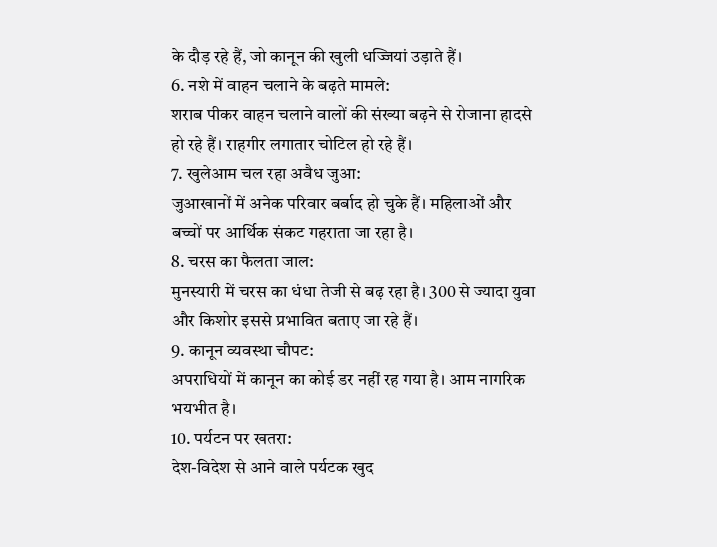के दौड़ रहे हैं, जो कानून की खुली धज्जियां उड़ाते हैं।
6. नशे में वाहन चलाने के बढ़ते मामले:
शराब पीकर वाहन चलाने वालों की संख्या बढ़ने से रोजाना हादसे हो रहे हैं। राहगीर लगातार चोटिल हो रहे हैं।
7. खुलेआम चल रहा अवैध जुआ:
जुआखानों में अनेक परिवार बर्बाद हो चुके हैं। महिलाओं और बच्चों पर आर्थिक संकट गहराता जा रहा है।
8. चरस का फैलता जाल:
मुनस्यारी में चरस का धंधा तेजी से बढ़ रहा है। 300 से ज्यादा युवा और किशोर इससे प्रभावित बताए जा रहे हैं।
9. कानून व्यवस्था चौपट:
अपराधियों में कानून का कोई डर नहीं रह गया है। आम नागरिक भयभीत है।
10. पर्यटन पर खतरा:
देश-विदेश से आने वाले पर्यटक खुद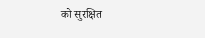को सुरक्षित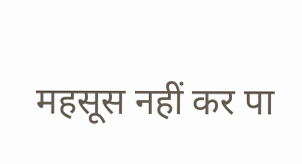महसूस नहीं कर पा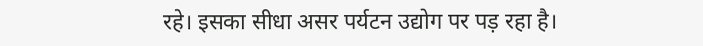रहे। इसका सीधा असर पर्यटन उद्योग पर पड़ रहा है।